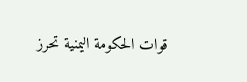قوات الحكومة اليمنية تحرز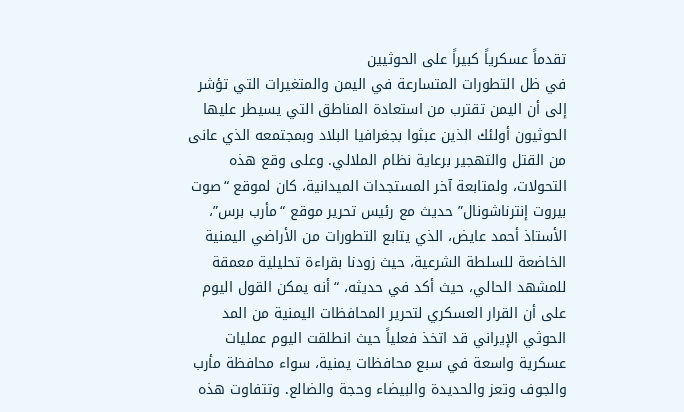تقدماً عسكرياً كبيراً على الحوثيين
في ظل التطورات المتسارعة في اليمن والمتغيرات التي تؤشر إلى أن اليمن تقترب من استعادة المناطق التي يسيطر عليها الحوثيون أولئك الذين عبثوا بجغرافيا البلاد وبمجتمعه الذي عانى من القتل والتهجير برعاية نظام الملالي. وعلى وقع هذه التحولات، ولمتابعة آخر المستجدات الميدانية، كان لموقع “صوت بيروت إنترناشونال” حديث مع رئيس تحرير موقع “مأرب برس”، الأستاذ أحمد عايض، الذي يتابع التطورات من الأراضي اليمنية الخاضعة للسلطة الشرعية، حيث زودنا بقراءة تحليلية معمقة للمشهد الحالي، حيث أكد في حديثه، “أنه يمكن القول اليوم على أن القرار العسكري لتحرير المحافظات اليمنية من المد الحوثي الإيراني قد اتخذ فعلياً حيث انطلقت اليوم عمليات عسكرية واسعة في سبع محافظات يمنية، سواء محافظة مأرب والجوف وتعز والحديدة والبيضاء وحجة والضالع. وتتفاوت هذه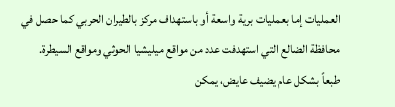العمليات إما بعمليات برية واسعة أو باستهداف مركز بالطيران الحربي كما حصل في محافظة الضالع التي استهدفت عدد من مواقع ميليشيا الحوثي ومواقع السيطرة.
طبعاً بشكل عام يضيف عايض، يمكن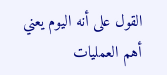القول على أنه اليوم يعني أهم العمليات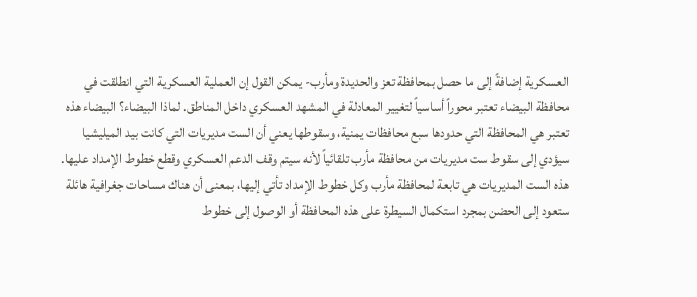العسكرية إضافةً إلى ما حصل بمحافظة تعز والحديدة ومأرب- يمكن القول إن العملية العسكرية التي انطلقت في محافظة البيضاء تعتبر محوراً أساسياً لتغيير المعادلة في المشهد العسكري داخل المناطق. لماذا البيضاء؟ البيضاء هذه تعتبر هي المحافظة التي حدودها سبع محافظات يمنية، وسقوطها يعني أن الست مديريات التي كانت بيد الميليشيا سيؤدي إلى سقوط ست مديريات من محافظة مأرب تلقائياً لأنه سيتم وقف الدعم العسكري وقطع خطوط الإمداد عليها. هذه الست المديريات هي تابعة لمحافظة مأرب وكل خطوط الإمداد تأتي إليها، بمعنى أن هناك مساحات جغرافية هائلة ستعود إلى الحضن بمجرد استكمال السيطرة على هذه المحافظة أو الوصول إلى خطوط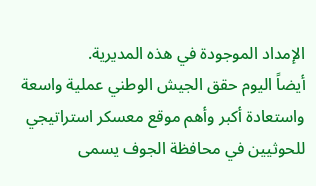الإمداد الموجودة في هذه المديرية.
أيضاً اليوم حقق الجيش الوطني عملية واسعة واستعادة أكبر وأهم موقع معسكر استراتيجي للحوثيين في محافظة الجوف يسمى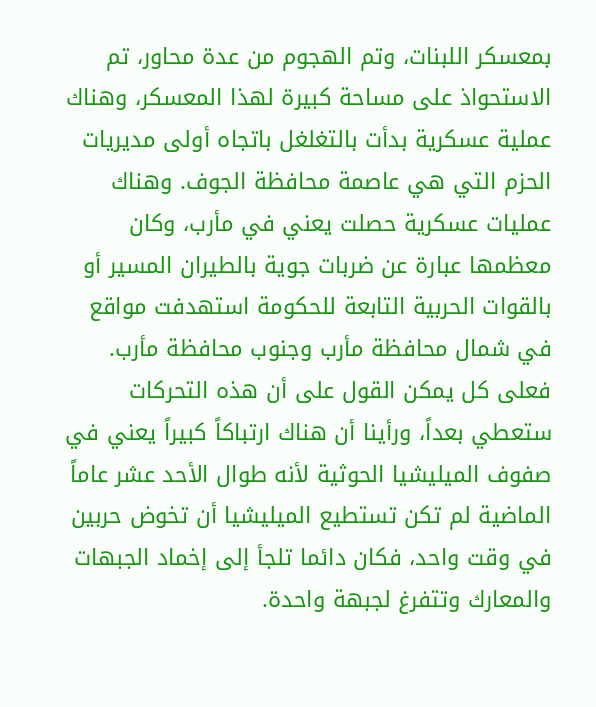بمعسكر اللبنات، وتم الهجوم من عدة محاور، تم الاستحواذ على مساحة كبيرة لهذا المعسكر، وهناك عملية عسكرية بدأت بالتغلغل باتجاه أولى مديريات الحزم التي هي عاصمة محافظة الجوف. وهناك عمليات عسكرية حصلت يعني في مأرب، وكان معظمها عبارة عن ضربات جوية بالطيران المسير أو بالقوات الحربية التابعة للحكومة استهدفت مواقع في شمال محافظة مأرب وجنوب محافظة مأرب.
فعلى كل يمكن القول على أن هذه التحركات ستعطي بعداً، ورأينا أن هناك ارتباكاً كبيراً يعني في صفوف الميليشيا الحوثية لأنه طوال الأحد عشر عاماً الماضية لم تكن تستطيع الميليشيا أن تخوض حربين في وقت واحد، فكان دائما تلجأ إلى إخماد الجبهات والمعارك وتتفرغ لجبهة واحدة.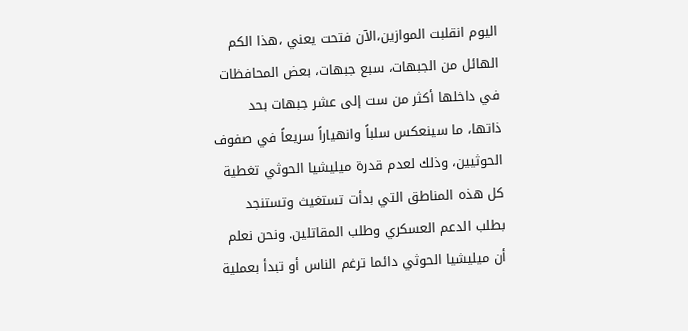اليوم انقلبت الموازين،الآن فتحت يعني ،هذا الكم الهائل من الجبهات، سبع جبهات، بعض المحافظات في داخلها أكثر من ست إلى عشر جبهات بحد ذاتها، ما سينعكس سلباً وانهياراً سريعاً في صفوف الحوثيين، وذلك لعدم قدرة ميليشيا الحوثي تغطية كل هذه المناطق التي بدأت تستغيث وتستنجد بطلب الدعم العسكري وطلب المقاتلين. ونحن نعلم أن ميليشيا الحوثي دائما ترغم الناس أو تبدأ بعملية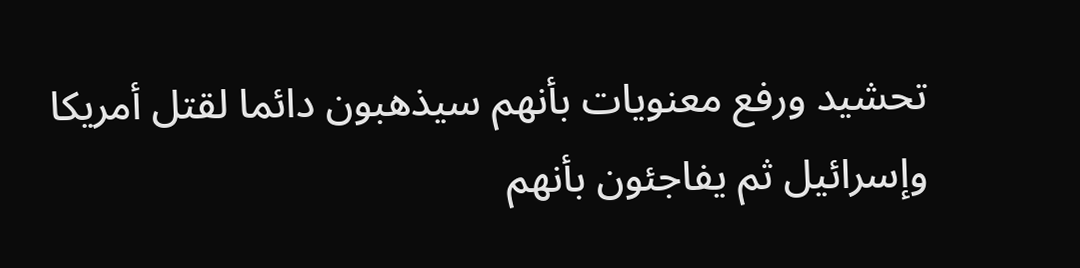تحشيد ورفع معنويات بأنهم سيذهبون دائما لقتل أمريكا وإسرائيل ثم يفاجئون بأنهم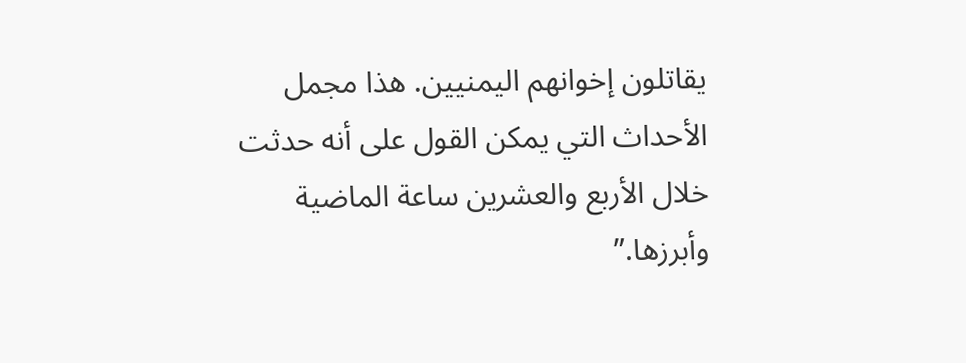يقاتلون إخوانهم اليمنيين. هذا مجمل الأحداث التي يمكن القول على أنه حدثت خلال الأربع والعشرين ساعة الماضية وأبرزها.”